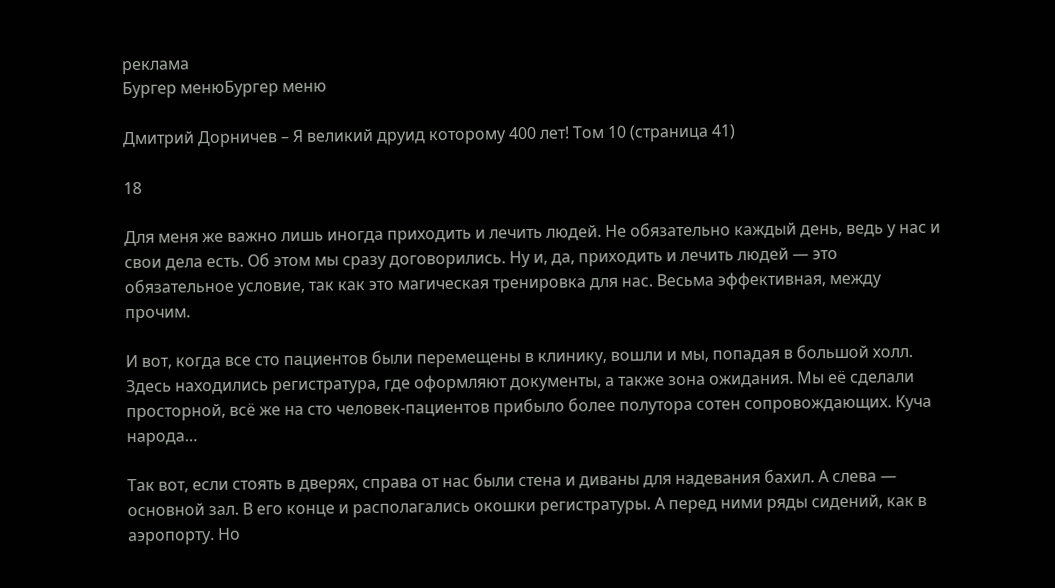реклама
Бургер менюБургер меню

Дмитрий Дорничев – Я великий друид которому 400 лет! Том 10 (страница 41)

18

Для меня же важно лишь иногда приходить и лечить людей. Не обязательно каждый день, ведь у нас и свои дела есть. Об этом мы сразу договорились. Ну и, да, приходить и лечить людей — это обязательное условие, так как это магическая тренировка для нас. Весьма эффективная, между прочим.

И вот, когда все сто пациентов были перемещены в клинику, вошли и мы, попадая в большой холл. Здесь находились регистратура, где оформляют документы, а также зона ожидания. Мы её сделали просторной, всё же на сто человек-пациентов прибыло более полутора сотен сопровождающих. Куча народа…

Так вот, если стоять в дверях, справа от нас были стена и диваны для надевания бахил. А слева — основной зал. В его конце и располагались окошки регистратуры. А перед ними ряды сидений, как в аэропорту. Но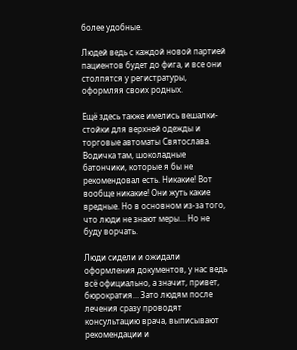более удобные.

Людей ведь с каждой новой партией пациентов будет до фига, и все они столпятся у регистратуры, оформляя своих родных.

Ещё здесь также имелись вешалки-стойки для верхней одежды и торговые автоматы Святослава. Водичка там, шоколадные батончики, которые я бы не рекомендовал есть. Никакие! Вот вообще никакие! Они жуть какие вредные. Но в основном из-за того, что люди не знают меры… Но не буду ворчать.

Люди сидели и ожидали оформления документов, у нас ведь всё официально, а значит, привет, бюрократия… Зато людям после лечения сразу проводят консультацию врача, выписывают рекомендации и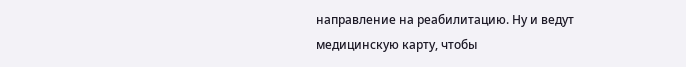направление на реабилитацию. Ну и ведут медицинскую карту, чтобы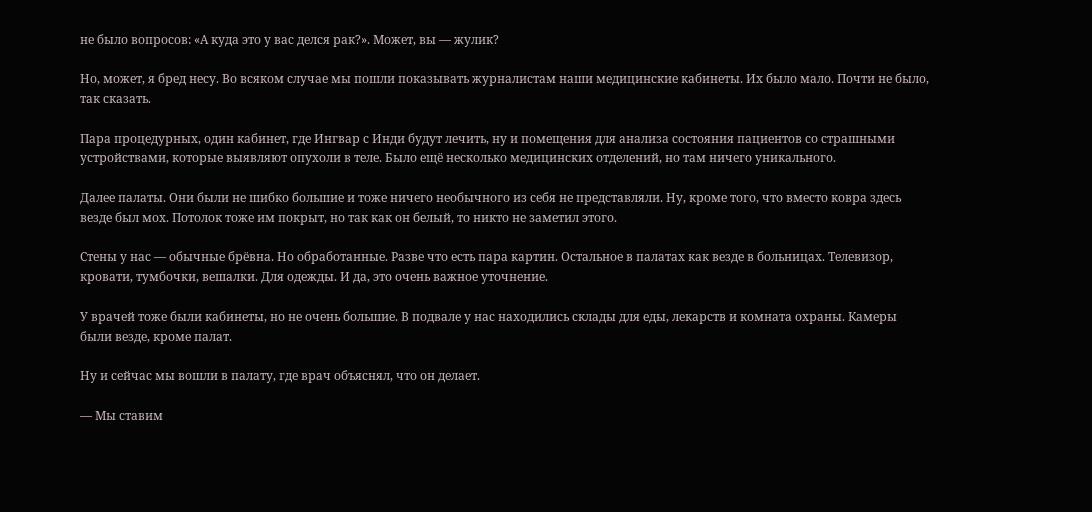не было вопросов: «А куда это у вас делся рак?». Может, вы — жулик?

Но, может, я бред несу. Во всяком случае мы пошли показывать журналистам наши медицинские кабинеты. Их было мало. Почти не было, так сказать.

Пара процедурных, один кабинет, где Ингвар с Инди будут лечить, ну и помещения для анализа состояния пациентов со страшными устройствами, которые выявляют опухоли в теле. Было ещё несколько медицинских отделений, но там ничего уникального.

Далее палаты. Они были не шибко большие и тоже ничего необычного из себя не представляли. Ну, кроме того, что вместо ковра здесь везде был мох. Потолок тоже им покрыт, но так как он белый, то никто не заметил этого.

Стены у нас — обычные брёвна. Но обработанные. Разве что есть пара картин. Остальное в палатах как везде в больницах. Телевизор, кровати, тумбочки, вешалки. Для одежды. И да, это очень важное уточнение.

У врачей тоже были кабинеты, но не очень большие. В подвале у нас находились склады для еды, лекарств и комната охраны. Камеры были везде, кроме палат.

Ну и сейчас мы вошли в палату, где врач объяснял, что он делает.

— Мы ставим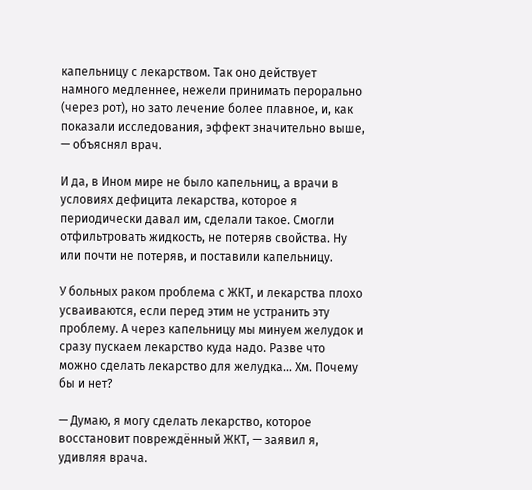капельницу с лекарством. Так оно действует намного медленнее, нежели принимать перорально (через рот), но зато лечение более плавное, и, как показали исследования, эффект значительно выше, — объяснял врач.

И да, в Ином мире не было капельниц, а врачи в условиях дефицита лекарства, которое я периодически давал им, сделали такое. Смогли отфильтровать жидкость, не потеряв свойства. Ну или почти не потеряв, и поставили капельницу.

У больных раком проблема с ЖКТ, и лекарства плохо усваиваются, если перед этим не устранить эту проблему. А через капельницу мы минуем желудок и сразу пускаем лекарство куда надо. Разве что можно сделать лекарство для желудка… Хм. Почему бы и нет?

— Думаю, я могу сделать лекарство, которое восстановит повреждённый ЖКТ, — заявил я, удивляя врача.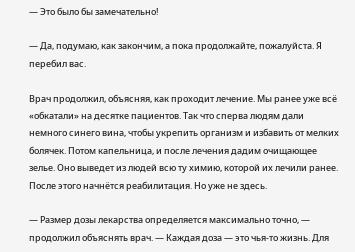— Это было бы замечательно!

— Да, подумаю, как закончим, а пока продолжайте, пожалуйста. Я перебил вас.

Врач продолжил, объясняя, как проходит лечение. Мы ранее уже всё «обкатали» на десятке пациентов. Так что сперва людям дали немного синего вина, чтобы укрепить организм и избавить от мелких болячек. Потом капельница, и после лечения дадим очищающее зелье. Оно выведет из людей всю ту химию, которой их лечили ранее. После этого начнётся реабилитация. Но уже не здесь.

— Размер дозы лекарства определяется максимально точно, — продолжил объяснять врач. — Каждая доза — это чья-то жизнь. Для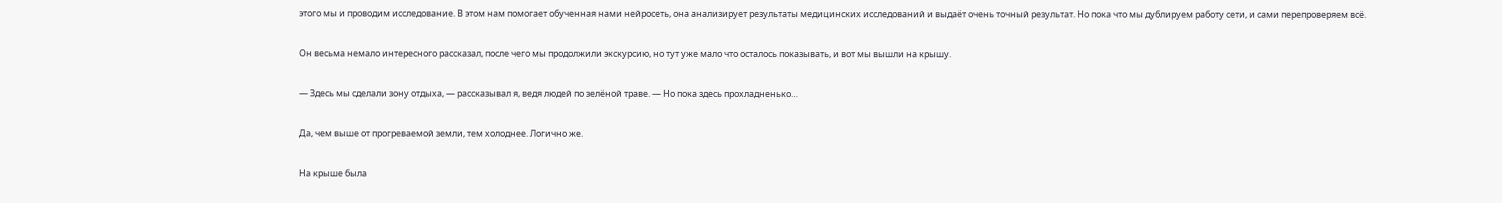этого мы и проводим исследование. В этом нам помогает обученная нами нейросеть, она анализирует результаты медицинских исследований и выдаёт очень точный результат. Но пока что мы дублируем работу сети, и сами перепроверяем всё.

Он весьма немало интересного рассказал, после чего мы продолжили экскурсию, но тут уже мало что осталось показывать, и вот мы вышли на крышу.

— Здесь мы сделали зону отдыха, — рассказывал я, ведя людей по зелёной траве. — Но пока здесь прохладненько…

Да, чем выше от прогреваемой земли, тем холоднее. Логично же.

На крыше была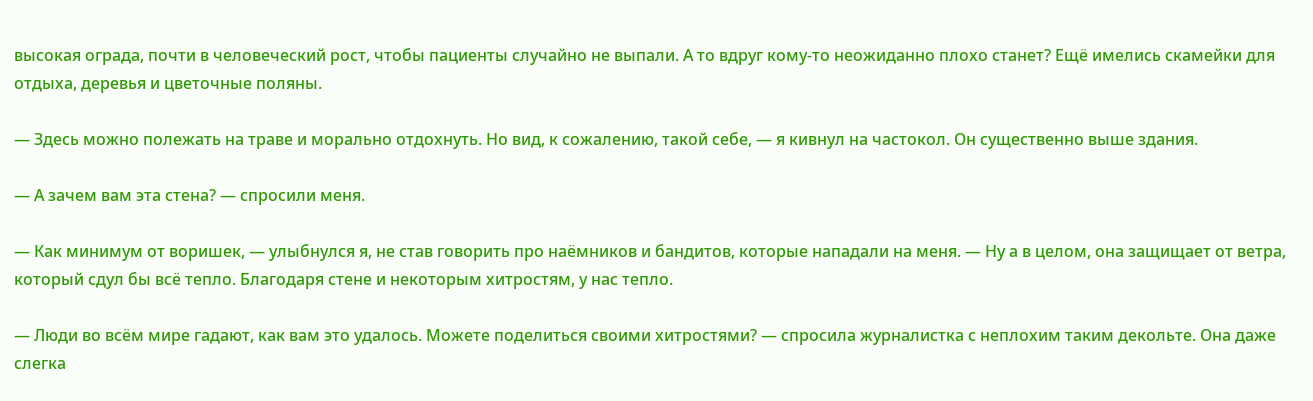высокая ограда, почти в человеческий рост, чтобы пациенты случайно не выпали. А то вдруг кому-то неожиданно плохо станет? Ещё имелись скамейки для отдыха, деревья и цветочные поляны.

— Здесь можно полежать на траве и морально отдохнуть. Но вид, к сожалению, такой себе, — я кивнул на частокол. Он существенно выше здания.

— А зачем вам эта стена? — спросили меня.

— Как минимум от воришек, — улыбнулся я, не став говорить про наёмников и бандитов, которые нападали на меня. — Ну а в целом, она защищает от ветра, который сдул бы всё тепло. Благодаря стене и некоторым хитростям, у нас тепло.

— Люди во всём мире гадают, как вам это удалось. Можете поделиться своими хитростями? — спросила журналистка с неплохим таким декольте. Она даже слегка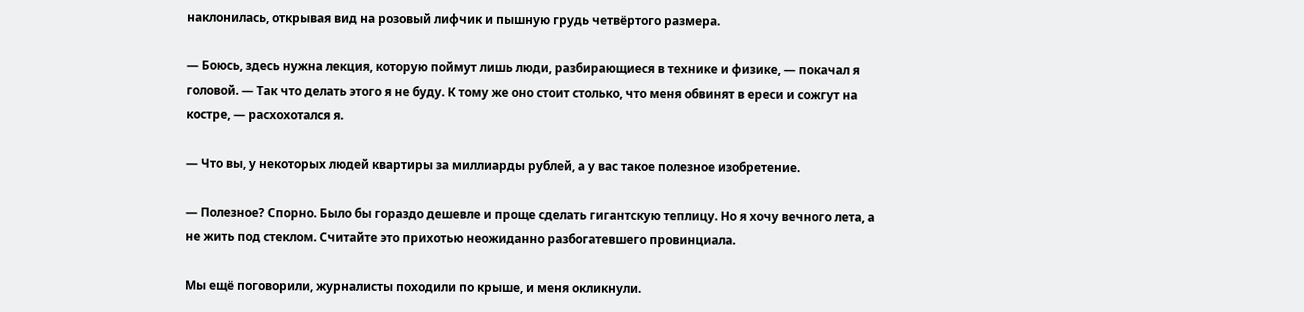наклонилась, открывая вид на розовый лифчик и пышную грудь четвёртого размера.

— Боюсь, здесь нужна лекция, которую поймут лишь люди, разбирающиеся в технике и физике, — покачал я головой. — Так что делать этого я не буду. К тому же оно стоит столько, что меня обвинят в ереси и сожгут на костре, — расхохотался я.

— Что вы, у некоторых людей квартиры за миллиарды рублей, а у вас такое полезное изобретение.

— Полезное? Спорно. Было бы гораздо дешевле и проще сделать гигантскую теплицу. Но я хочу вечного лета, а не жить под стеклом. Считайте это прихотью неожиданно разбогатевшего провинциала.

Мы ещё поговорили, журналисты походили по крыше, и меня окликнули.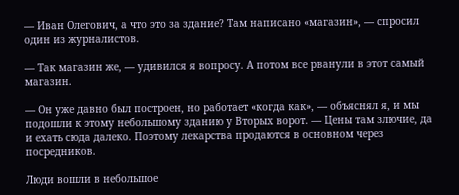— Иван Олегович, а что это за здание? Там написано «магазин», — спросил один из журналистов.

— Так магазин же, — удивился я вопросу. А потом все рванули в этот самый магазин.

— Он уже давно был построен, но работает «когда как», — объяснял я, и мы подошли к этому небольшому зданию у Вторых ворот. — Цены там злючие, да и ехать сюда далеко. Поэтому лекарства продаются в основном через посредников.

Люди вошли в небольшое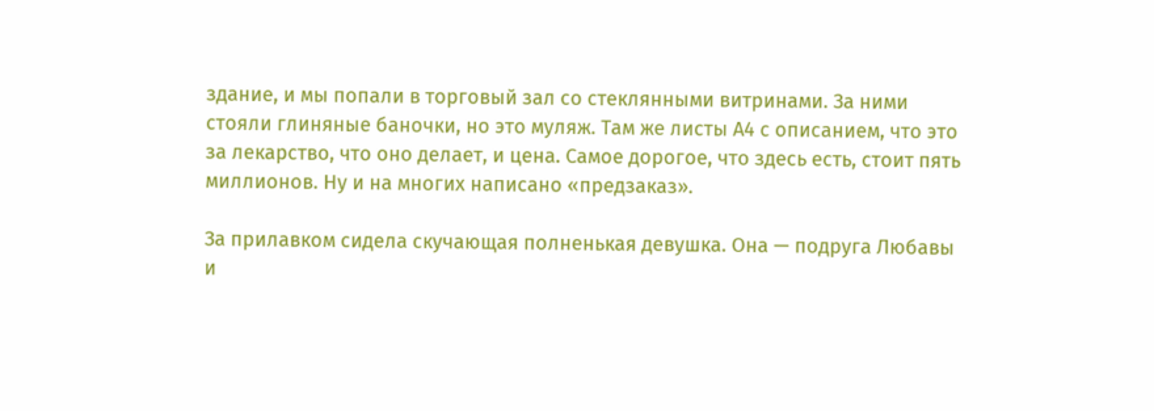здание, и мы попали в торговый зал со стеклянными витринами. За ними стояли глиняные баночки, но это муляж. Там же листы А4 с описанием, что это за лекарство, что оно делает, и цена. Самое дорогое, что здесь есть, стоит пять миллионов. Ну и на многих написано «предзаказ».

За прилавком сидела скучающая полненькая девушка. Она — подруга Любавы и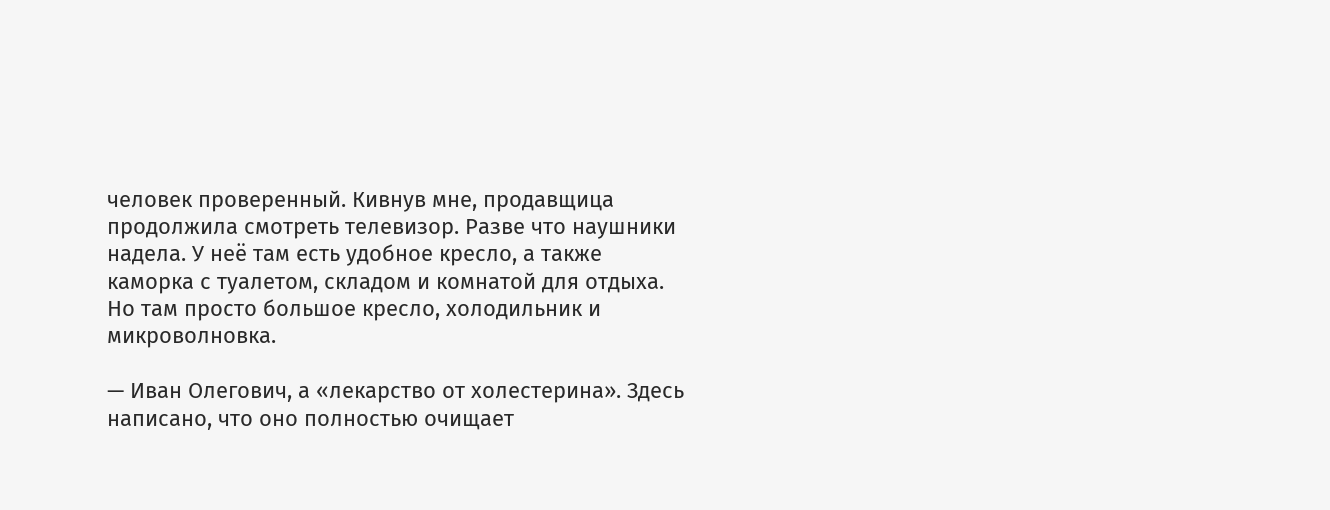человек проверенный. Кивнув мне, продавщица продолжила смотреть телевизор. Разве что наушники надела. У неё там есть удобное кресло, а также каморка с туалетом, складом и комнатой для отдыха. Но там просто большое кресло, холодильник и микроволновка.

— Иван Олегович, а «лекарство от холестерина». Здесь написано, что оно полностью очищает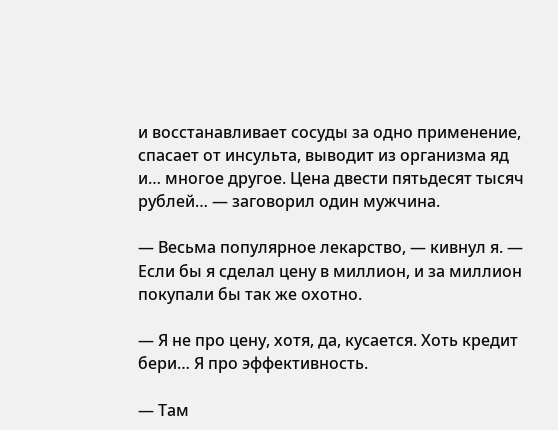и восстанавливает сосуды за одно применение, спасает от инсульта, выводит из организма яд и… многое другое. Цена двести пятьдесят тысяч рублей… — заговорил один мужчина.

— Весьма популярное лекарство, — кивнул я. — Если бы я сделал цену в миллион, и за миллион покупали бы так же охотно.

— Я не про цену, хотя, да, кусается. Хоть кредит бери… Я про эффективность.

— Там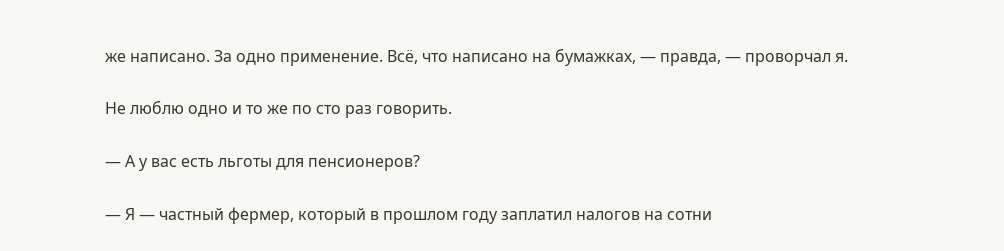же написано. За одно применение. Всё, что написано на бумажках, — правда, — проворчал я.

Не люблю одно и то же по сто раз говорить.

— А у вас есть льготы для пенсионеров?

— Я — частный фермер, который в прошлом году заплатил налогов на сотни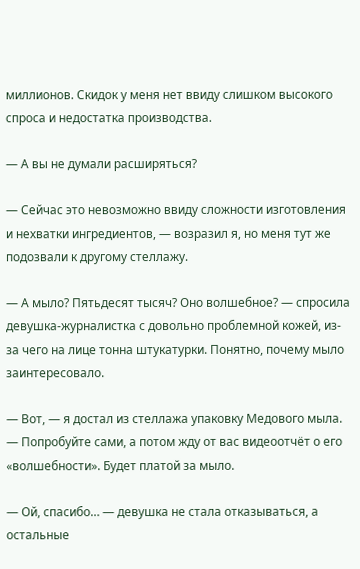миллионов. Скидок у меня нет ввиду слишком высокого спроса и недостатка производства.

— А вы не думали расширяться?

— Сейчас это невозможно ввиду сложности изготовления и нехватки ингредиентов, — возразил я, но меня тут же подозвали к другому стеллажу.

— А мыло? Пятьдесят тысяч? Оно волшебное? — спросила девушка-журналистка с довольно проблемной кожей, из-за чего на лице тонна штукатурки. Понятно, почему мыло заинтересовало.

— Вот, — я достал из стеллажа упаковку Медового мыла. — Попробуйте сами, а потом жду от вас видеоотчёт о его «волшебности». Будет платой за мыло.

— Ой, спасибо… — девушка не стала отказываться, а остальные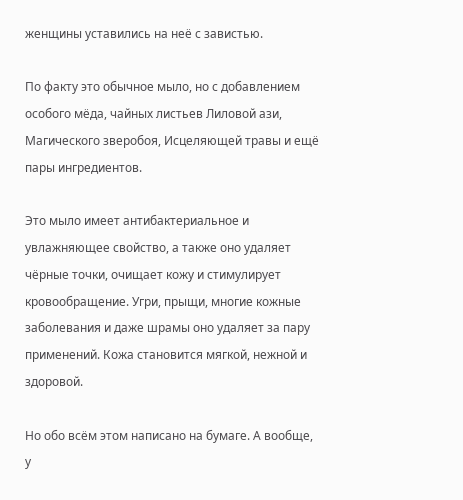женщины уставились на неё с завистью.

По факту это обычное мыло, но с добавлением особого мёда, чайных листьев Лиловой ази, Магического зверобоя, Исцеляющей травы и ещё пары ингредиентов.

Это мыло имеет антибактериальное и увлажняющее свойство, а также оно удаляет чёрные точки, очищает кожу и стимулирует кровообращение. Угри, прыщи, многие кожные заболевания и даже шрамы оно удаляет за пару применений. Кожа становится мягкой, нежной и здоровой.

Но обо всём этом написано на бумаге. А вообще, у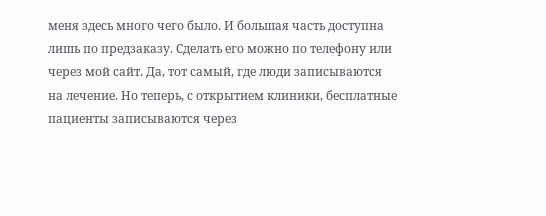меня здесь много чего было. И большая часть доступна лишь по предзаказу. Сделать его можно по телефону или через мой сайт. Да, тот самый, где люди записываются на лечение. Но теперь, с открытием клиники, бесплатные пациенты записываются через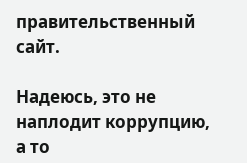правительственный сайт.

Надеюсь, это не наплодит коррупцию, а то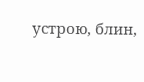устрою, блин,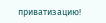приватизацию!